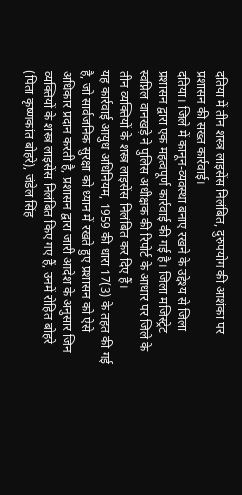दतिया में तीन शस्त्र लाइसेंस निलंबित, दुरुपयोग की आशंका पर प्रशासन की सख्त कार्रवाई।
दतिया। जिले में कानून-व्यवस्था बनाए रखने के उद्देश्य से जिला प्रशासन द्वारा एक महत्वपूर्ण कार्रवाई की गई है। जिला मजिस्ट्रेट स्वप्निल वानखड़े ने पुलिस अधीक्षक की रिपोर्ट के आधार पर जिले के तीन व्यक्तियों के शस्त्र लाइसेंस निलंबित कर दिए हैं।
यह कार्रवाई आयुध अधिनियम, 1959 की धारा 17(3) के तहत की गई है, जो सार्वजनिक सुरक्षा को ध्यान में रखते हुए प्रशासन को ऐसे अधिकार प्रदान करती है, प्रशासन द्वारा जारी आदेश के अनुसार जिन व्यक्तियों के शस्त्र लाइसेंस निलंबित किए गए हैं, उनमें रोहित बोहरे (पिता कृष्णकांत बोहरे), जंडेल सिंह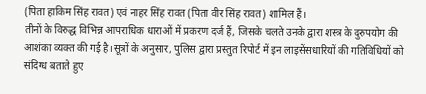(पिता हाकिम सिंह रावत) एवं नाहर सिंह रावत (पिता वीर सिंह रावत) शामिल हैं।
तीनों के विरुद्ध विभिन्न आपराधिक धाराओं में प्रकरण दर्ज हैं, जिसके चलते उनके द्वारा शस्त्र के दुरुपयोग की आशंका व्यक्त की गई है।सूत्रों के अनुसार, पुलिस द्वारा प्रस्तुत रिपोर्ट में इन लाइसेंसधारियों की गतिविधियों को संदिग्ध बताते हुए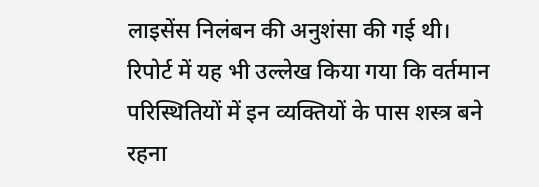लाइसेंस निलंबन की अनुशंसा की गई थी।
रिपोर्ट में यह भी उल्लेख किया गया कि वर्तमान परिस्थितियों में इन व्यक्तियों के पास शस्त्र बने रहना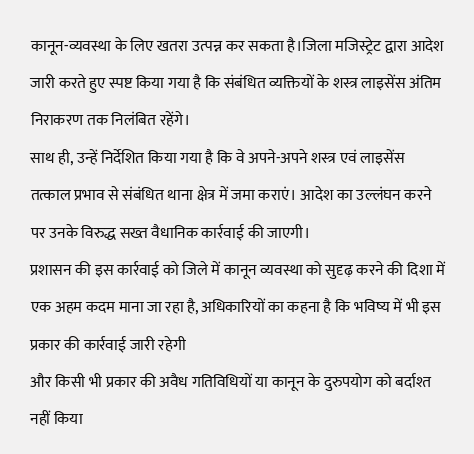कानून-व्यवस्था के लिए खतरा उत्पन्न कर सकता है।जिला मजिस्ट्रेट द्वारा आदेश जारी करते हुए स्पष्ट किया गया है कि संबंधित व्यक्तियों के शस्त्र लाइसेंस अंतिम निराकरण तक निलंबित रहेंगे।
साथ ही, उन्हें निर्देशित किया गया है कि वे अपने-अपने शस्त्र एवं लाइसेंस तत्काल प्रभाव से संबंधित थाना क्षेत्र में जमा कराएं। आदेश का उल्लंघन करने पर उनके विरुद्ध सख्त वैधानिक कार्रवाई की जाएगी।
प्रशासन की इस कार्रवाई को जिले में कानून व्यवस्था को सुदृढ़ करने की दिशा में एक अहम कदम माना जा रहा है, अधिकारियों का कहना है कि भविष्य में भी इस प्रकार की कार्रवाई जारी रहेगी
और किसी भी प्रकार की अवैध गतिविधियों या कानून के दुरुपयोग को बर्दाश्त नहीं किया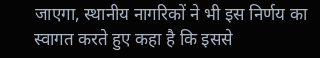जाएगा, स्थानीय नागरिकों ने भी इस निर्णय का स्वागत करते हुए कहा है कि इससे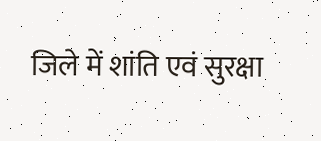जिले में शांति एवं सुरक्षा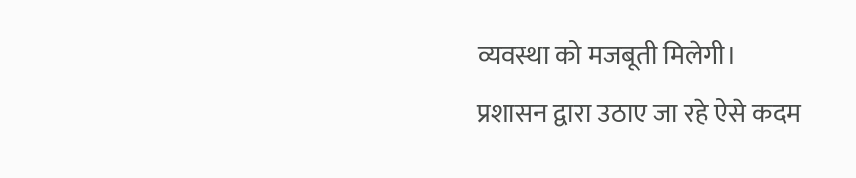व्यवस्था को मजबूती मिलेगी।
प्रशासन द्वारा उठाए जा रहे ऐसे कदम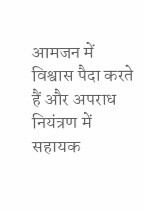आमजन में विश्वास पैदा करते हैं और अपराध नियंत्रण में सहायक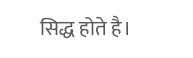सिद्ध होते है।